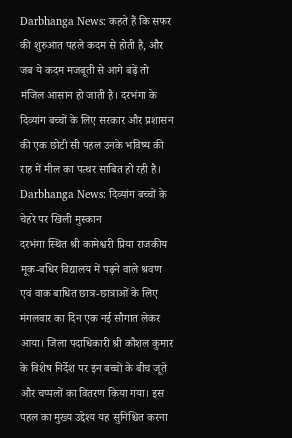Darbhanga News: कहते हैं कि सफर की शुरुआत पहले कदम से होती है, और जब ये कदम मजबूती से आगे बढ़ें तो मंजिल आसान हो जाती है। दरभंगा के दिव्यांग बच्चों के लिए सरकार और प्रशासन की एक छोटी सी पहल उनके भविष्य की राह में मील का पत्थर साबित हो रही है।
Darbhanga News: दिव्यांग बच्चों के चेहरे पर खिली मुस्कान
दरभंगा स्थित श्री कामेश्वरी प्रिया राजकीय मूक-बधिर विद्यालय में पढ़ने वाले श्रवण एवं वाक बाधित छात्र-छात्राओं के लिए मंगलवार का दिन एक नई सौगात लेकर आया। जिला पदाधिकारी श्री कौशल कुमार के विशेष निर्देश पर इन बच्चों के बीच जूते और चप्पलों का वितरण किया गया। इस पहल का मुख्य उद्देश्य यह सुनिश्चित करना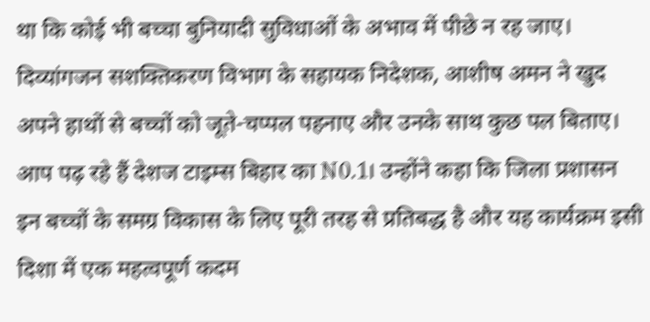था कि कोई भी बच्चा बुनियादी सुविधाओं के अभाव में पीछे न रह जाए। दिव्यांगजन सशक्तिकरण विभाग के सहायक निदेशक, आशीष अमन ने खुद अपने हाथों से बच्चों को जूते-चप्पल पहनाए और उनके साथ कुछ पल बिताए। आप पढ़ रहे हैं देशज टाइम्स बिहार का N0.1। उन्होंने कहा कि जिला प्रशासन इन बच्चों के समग्र विकास के लिए पूरी तरह से प्रतिबद्ध है और यह कार्यक्रम इसी दिशा में एक महत्वपूर्ण कदम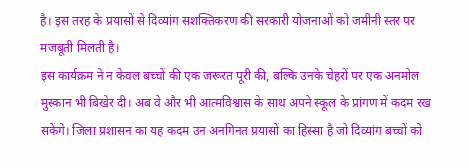है। इस तरह के प्रयासों से दिव्यांग सशक्तिकरण की सरकारी योजनाओं को जमीनी स्तर पर मजबूती मिलती है।
इस कार्यक्रम ने न केवल बच्चों की एक जरूरत पूरी की, बल्कि उनके चेहरों पर एक अनमोल मुस्कान भी बिखेर दी। अब वे और भी आत्मविश्वास के साथ अपने स्कूल के प्रांगण में कदम रख सकेंगे। जिला प्रशासन का यह कदम उन अनगिनत प्रयासों का हिस्सा है जो दिव्यांग बच्चों को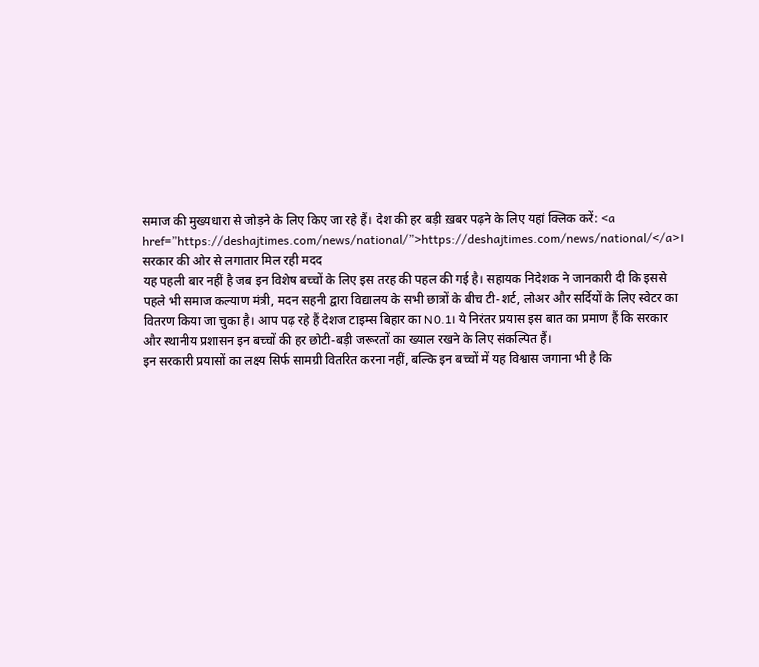समाज की मुख्यधारा से जोड़ने के लिए किए जा रहे हैं। देश की हर बड़ी ख़बर पढ़ने के लिए यहां क्लिक करें: <a href=”https://deshajtimes.com/news/national/”>https://deshajtimes.com/news/national/</a>।
सरकार की ओर से लगातार मिल रही मदद
यह पहली बार नहीं है जब इन विशेष बच्चों के लिए इस तरह की पहल की गई है। सहायक निदेशक ने जानकारी दी कि इससे पहले भी समाज कल्याण मंत्री, मदन सहनी द्वारा विद्यालय के सभी छात्रों के बीच टी-शर्ट, लोअर और सर्दियों के लिए स्वेटर का वितरण किया जा चुका है। आप पढ़ रहे हैं देशज टाइम्स बिहार का N0.1। ये निरंतर प्रयास इस बात का प्रमाण हैं कि सरकार और स्थानीय प्रशासन इन बच्चों की हर छोटी-बड़ी जरूरतों का ख्याल रखने के लिए संकल्पित हैं।
इन सरकारी प्रयासों का लक्ष्य सिर्फ सामग्री वितरित करना नहीं, बल्कि इन बच्चों में यह विश्वास जगाना भी है कि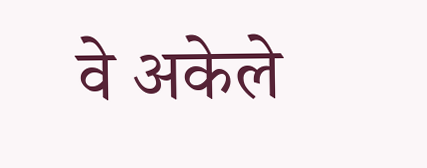वे अकेले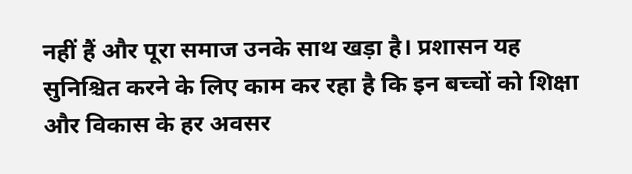नहीं हैं और पूरा समाज उनके साथ खड़ा है। प्रशासन यह सुनिश्चित करने के लिए काम कर रहा है कि इन बच्चों को शिक्षा और विकास के हर अवसर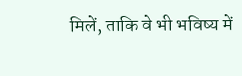मिलें, ताकि वे भी भविष्य में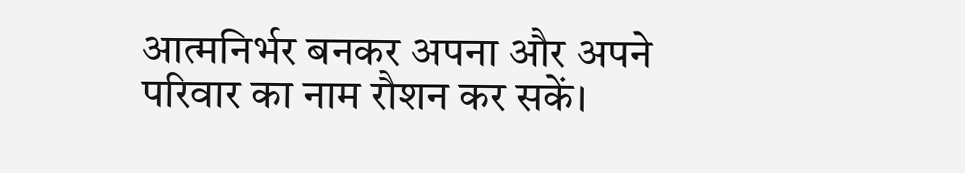आत्मनिर्भर बनकर अपना और अपने परिवार का नाम रौशन कर सकें।